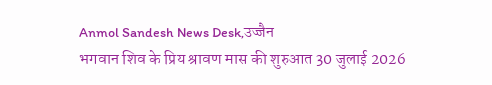Anmol Sandesh News Desk,उज्जैन
भगवान शिव के प्रिय श्रावण मास की शुरुआत 30 जुलाई 2026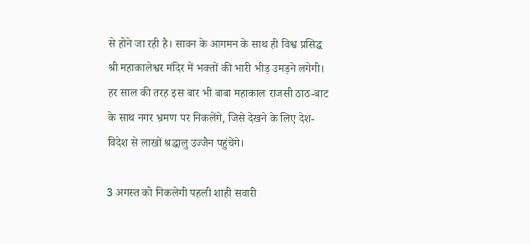से होने जा रही है। सावन के आगमन के साथ ही विश्व प्रसिद्ध श्री महाकालेश्वर मंदिर में भक्तों की भारी भीड़ उमड़ने लगेगी। हर साल की तरह इस बार भी बाबा महाकाल राजसी ठाठ-बाट के साथ नगर भ्रमण पर निकलेंगे, जिसे देखने के लिए देश-विदेश से लाखों श्रद्धालु उज्जैन पहुंचेंगे।

3 अगस्त को निकलेगी पहली शाही सवारी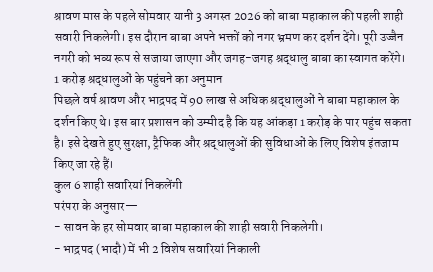श्रावण मास के पहले सोमवार यानी 3 अगस्त 2026 को बाबा महाकाल की पहली शाही सवारी निकलेगी। इस दौरान बाबा अपने भक्तों को नगर भ्रमण कर दर्शन देंगे। पूरी उज्जैन नगरी को भव्य रूप से सजाया जाएगा और जगह-जगह श्रद्धालु बाबा का स्वागत करेंगे।
1 करोड़ श्रद्धालुओं के पहुंचने का अनुमान
पिछले वर्ष श्रावण और भाद्रपद में 90 लाख से अधिक श्रद्धालुओं ने बाबा महाकाल के दर्शन किए थे। इस बार प्रशासन को उम्मीद है कि यह आंकड़ा 1 करोड़ के पार पहुंच सकता है। इसे देखते हुए सुरक्षा, ट्रैफिक और श्रद्धालुओं की सुविधाओं के लिए विशेष इंतजाम किए जा रहे हैं।
कुल 6 शाही सवारियां निकलेंगी
परंपरा के अनुसार—
- सावन के हर सोमवार बाबा महाकाल की शाही सवारी निकलेगी।
- भाद्रपद (भादौ) में भी 2 विशेष सवारियां निकाली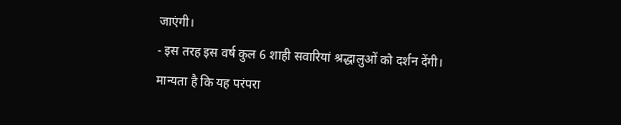जाएंगी।
- इस तरह इस वर्ष कुल 6 शाही सवारियां श्रद्धालुओं को दर्शन देंगी।
मान्यता है कि यह परंपरा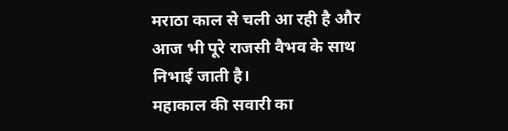मराठा काल से चली आ रही है और आज भी पूरे राजसी वैभव के साथ निभाई जाती है।
महाकाल की सवारी का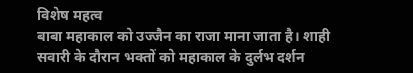विशेष महत्व
बाबा महाकाल को उज्जैन का राजा माना जाता है। शाही सवारी के दौरान भक्तों को महाकाल के दुर्लभ दर्शन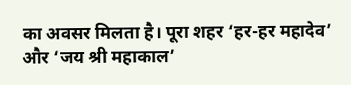का अवसर मिलता है। पूरा शहर ‘हर-हर महादेव’ और ‘जय श्री महाकाल’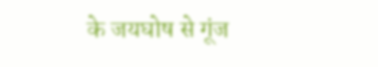के जयघोष से गूंज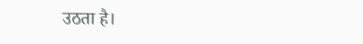उठता है।